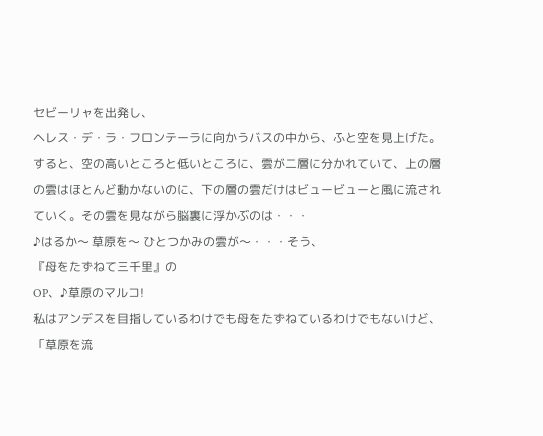セビーリャを出発し、
ヘレス・デ・ラ・フロンテーラに向かうバスの中から、ふと空を見上げた。
すると、空の高いところと低いところに、雲が二層に分かれていて、上の層の雲はほとんど動かないのに、下の層の雲だけはビュービューと風に流されていく。その雲を見ながら脳裏に浮かぶのは・・・
♪はるか〜 草原を〜 ひとつかみの雲が〜・・・そう、
『母をたずねて三千里』の
OP、♪草原のマルコ!
私はアンデスを目指しているわけでも母をたずねているわけでもないけど、「草原を流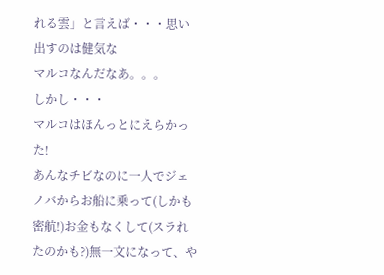れる雲」と言えば・・・思い出すのは健気な
マルコなんだなあ。。。
しかし・・・
マルコはほんっとにえらかった!
あんなチビなのに一人でジェノバからお船に乗って(しかも密航!)お金もなくして(スラれたのかも?)無一文になって、や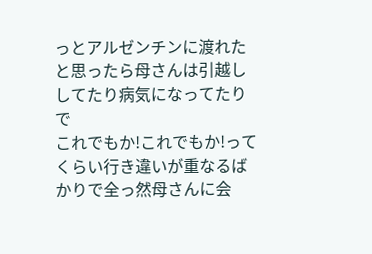っとアルゼンチンに渡れたと思ったら母さんは引越ししてたり病気になってたりで
これでもか!これでもか!ってくらい行き違いが重なるばかりで全っ然母さんに会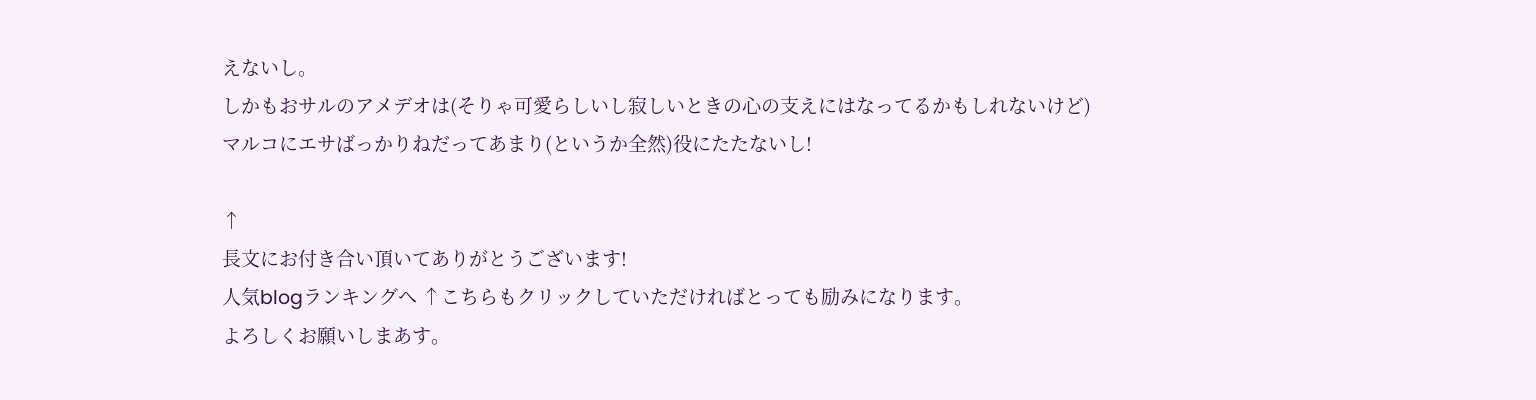えないし。
しかもおサルのアメデオは(そりゃ可愛らしいし寂しいときの心の支えにはなってるかもしれないけど)
マルコにエサばっかりねだってあまり(というか全然)役にたたないし!

↑
長文にお付き合い頂いてありがとうございます!
人気blogランキングへ ↑こちらもクリックしていただければとっても励みになります。
よろしくお願いしまあす。